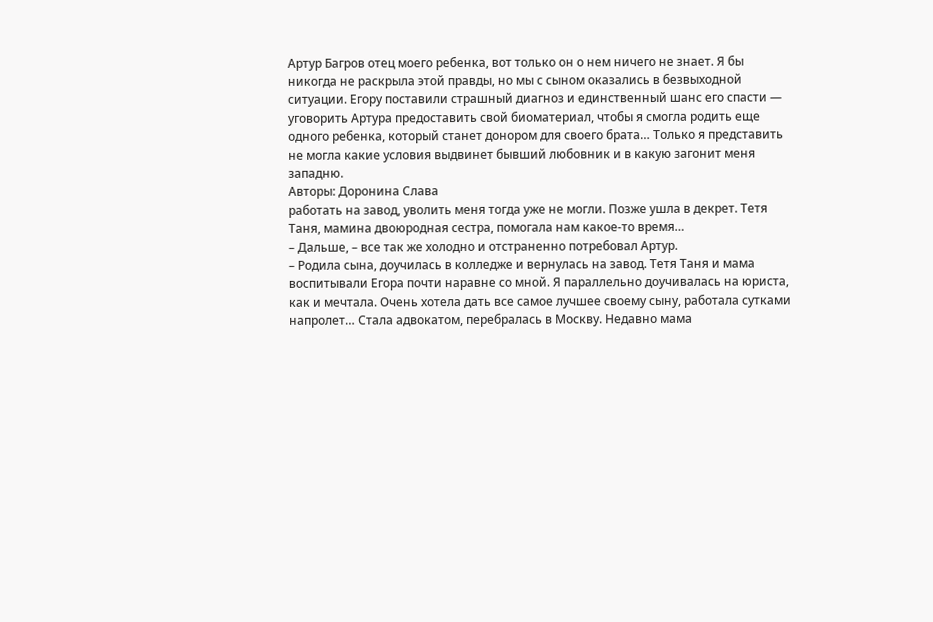Артур Багров отец моего ребенка, вот только он о нем ничего не знает. Я бы никогда не раскрыла этой правды, но мы с сыном оказались в безвыходной ситуации. Егору поставили страшный диагноз и единственный шанс его спасти — уговорить Артура предоставить свой биоматериал, чтобы я смогла родить еще одного ребенка, который станет донором для своего брата… Только я представить не могла какие условия выдвинет бывший любовник и в какую загонит меня западню.
Авторы: Доронина Слава
работать на завод, уволить меня тогда уже не могли. Позже ушла в декрет. Тетя Таня, мамина двоюродная сестра, помогала нам какое-то время…
– Дальше, – все так же холодно и отстраненно потребовал Артур.
– Родила сына, доучилась в колледже и вернулась на завод. Тетя Таня и мама воспитывали Егора почти наравне со мной. Я параллельно доучивалась на юриста, как и мечтала. Очень хотела дать все самое лучшее своему сыну, работала сутками напролет… Стала адвокатом, перебралась в Москву. Недавно мама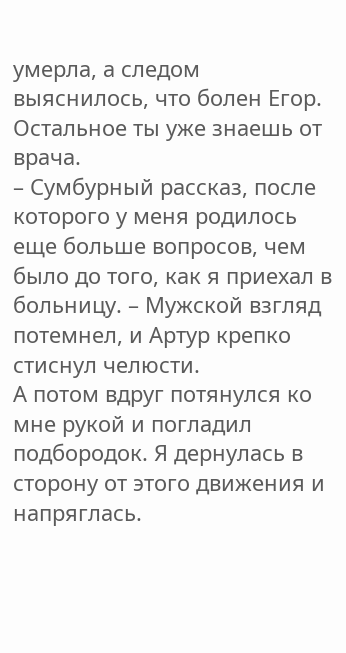умерла, а следом выяснилось, что болен Егор. Остальное ты уже знаешь от врача.
– Сумбурный рассказ, после которого у меня родилось еще больше вопросов, чем было до того, как я приехал в больницу. – Мужской взгляд потемнел, и Артур крепко стиснул челюсти.
А потом вдруг потянулся ко мне рукой и погладил подбородок. Я дернулась в сторону от этого движения и напряглась.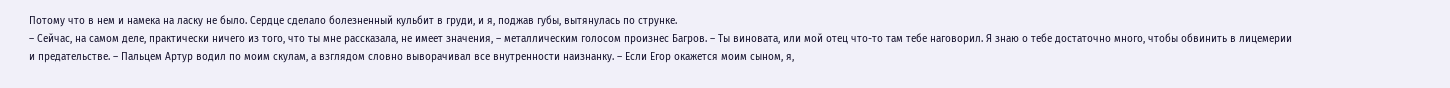Потому что в нем и намека на ласку не было. Сердце сделало болезненный кульбит в груди, и я, поджав губы, вытянулась по струнке.
– Сейчас, на самом деле, практически ничего из того, что ты мне рассказала, не имеет значения, – металлическим голосом произнес Багров. – Ты виновата, или мой отец что-то там тебе наговорил. Я знаю о тебе достаточно много, чтобы обвинить в лицемерии и предательстве. – Пальцем Артур водил по моим скулам, а взглядом словно выворачивал все внутренности наизнанку. – Если Егор окажется моим сыном, я,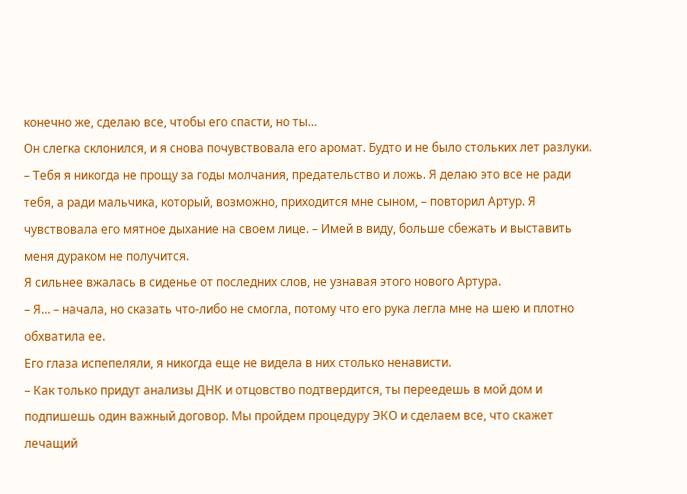конечно же, сделаю все, чтобы его спасти, но ты…
Он слегка склонился, и я снова почувствовала его аромат. Будто и не было стольких лет разлуки.
– Тебя я никогда не прощу за годы молчания, предательство и ложь. Я делаю это все не ради тебя, а ради мальчика, который, возможно, приходится мне сыном, – повторил Артур. Я чувствовала его мятное дыхание на своем лице. – Имей в виду, больше сбежать и выставить меня дураком не получится.
Я сильнее вжалась в сиденье от последних слов, не узнавая этого нового Артура.
– Я… – начала, но сказать что-либо не смогла, потому что его рука легла мне на шею и плотно обхватила ее.
Его глаза испепеляли, я никогда еще не видела в них столько ненависти.
– Как только придут анализы ДНК и отцовство подтвердится, ты переедешь в мой дом и подпишешь один важный договор. Мы пройдем процедуру ЭКО и сделаем все, что скажет лечащий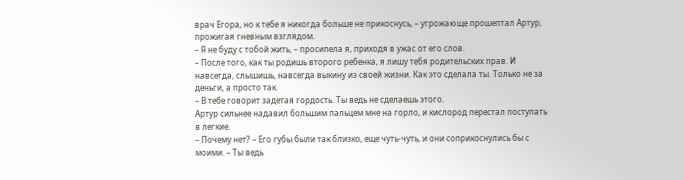врач Егора, но к тебе я никогда больше не прикоснусь, – угрожающе прошептал Артур, прожигая гневным взглядом.
– Я не буду с тобой жить, – просипела я, приходя в ужас от его слов.
– После того, как ты родишь второго ребенка, я лишу тебя родительских прав. И навсегда, слышишь, навсегда выкину из своей жизни. Как это сделала ты. Только не за деньги, а просто так.
– В тебе говорит задетая гордость. Ты ведь не сделаешь этого.
Артур сильнее надавил большим пальцем мне на горло, и кислород перестал поступать в легкие.
– Почему нет? – Его губы были так близко, еще чуть-чуть, и они соприкоснулись бы с моими. – Ты ведь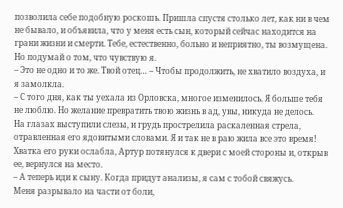позволила себе подобную роскошь. Пришла спустя столько лет, как ни в чем не бывало, и объявила, что у меня есть сын, который сейчас находится на грани жизни и смерти. Тебе, естественно, больно и неприятно, ты возмущена. Но подумай о том, что чувствую я.
– Это не одно и то же. Твой отец… – Чтобы продолжить, не хватило воздуха, и я замолкла.
– С того дня, как ты уехала из Орловска, многое изменилось. Я больше тебя не люблю. Но желание превратить твою жизнь в ад, увы, никуда не делось.
На глазах выступили слезы, и грудь прострелила раскаленная стрела, отравленная его ядовитыми словами. Я и так не в раю жила все это время!
Хватка его руки ослабла, Артур потянулся к двери с моей стороны и, открыв ее, вернулся на место.
– А теперь иди к сыну. Когда придут анализы, я сам с тобой свяжусь.
Меня разрывало на части от боли,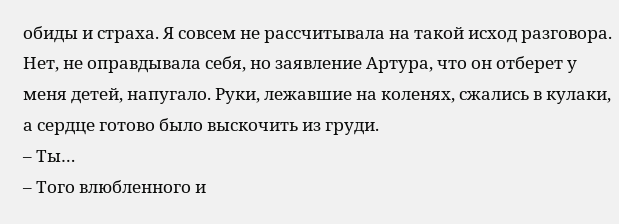обиды и страха. Я совсем не рассчитывала на такой исход разговора. Нет, не оправдывала себя, но заявление Артура, что он отберет у меня детей, напугало. Руки, лежавшие на коленях, сжались в кулаки, а сердце готово было выскочить из груди.
– Ты…
– Того влюбленного и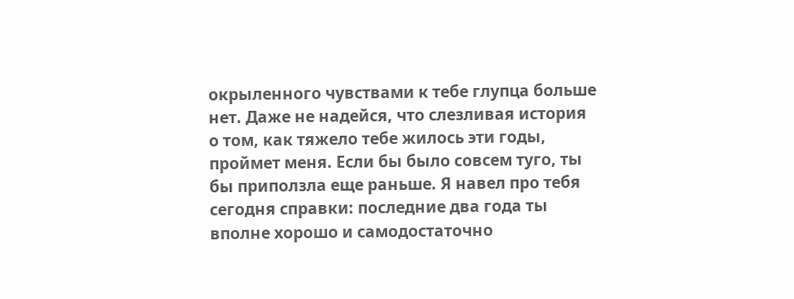окрыленного чувствами к тебе глупца больше нет. Даже не надейся, что слезливая история о том, как тяжело тебе жилось эти годы, проймет меня. Если бы было совсем туго, ты бы приползла еще раньше. Я навел про тебя сегодня справки: последние два года ты вполне хорошо и самодостаточно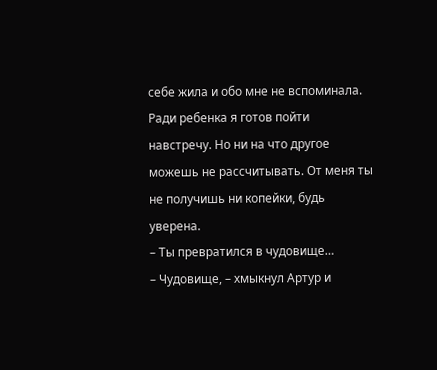себе жила и обо мне не вспоминала. Ради ребенка я готов пойти навстречу. Но ни на что другое можешь не рассчитывать. От меня ты не получишь ни копейки, будь уверена.
– Ты превратился в чудовище…
– Чудовище, – хмыкнул Артур и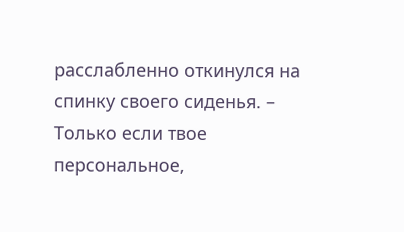расслабленно откинулся на спинку своего сиденья. – Только если твое персональное,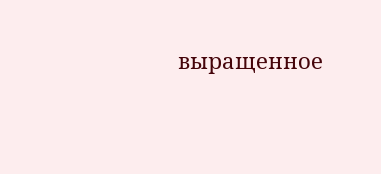выращенное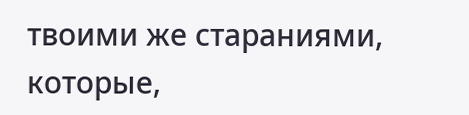твоими же стараниями, которые,